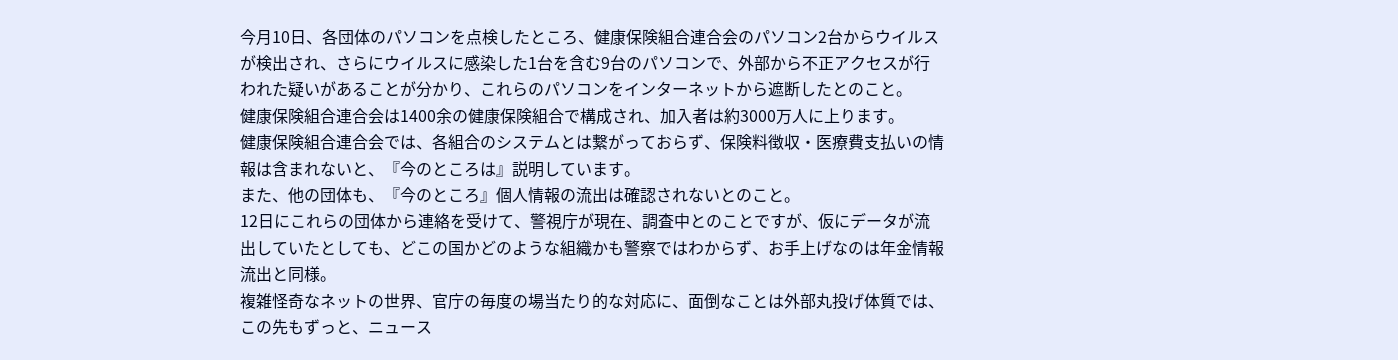今月10日、各団体のパソコンを点検したところ、健康保険組合連合会のパソコン2台からウイルスが検出され、さらにウイルスに感染した1台を含む9台のパソコンで、外部から不正アクセスが行われた疑いがあることが分かり、これらのパソコンをインターネットから遮断したとのこと。
健康保険組合連合会は1400余の健康保険組合で構成され、加入者は約3000万人に上ります。
健康保険組合連合会では、各組合のシステムとは繋がっておらず、保険料徴収・医療費支払いの情報は含まれないと、『今のところは』説明しています。
また、他の団体も、『今のところ』個人情報の流出は確認されないとのこと。
12日にこれらの団体から連絡を受けて、警視庁が現在、調査中とのことですが、仮にデータが流出していたとしても、どこの国かどのような組織かも警察ではわからず、お手上げなのは年金情報流出と同様。
複雑怪奇なネットの世界、官庁の毎度の場当たり的な対応に、面倒なことは外部丸投げ体質では、この先もずっと、ニュース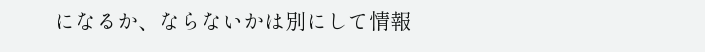になるか、ならないかは別にして情報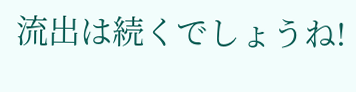流出は続くでしょうね!